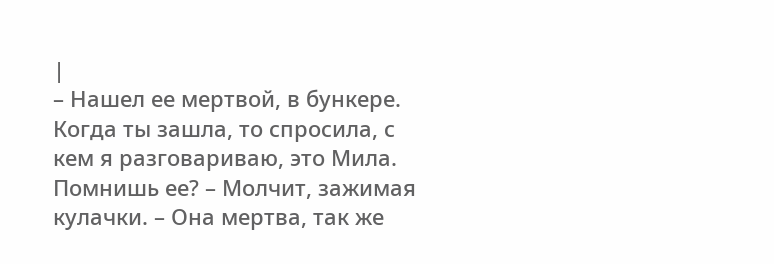|
– Нашел ее мертвой, в бункере. Когда ты зашла, то спросила, с кем я разговариваю, это Мила. Помнишь ее? – Молчит, зажимая кулачки. – Она мертва, так же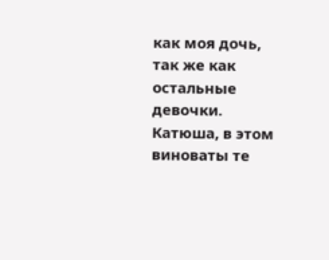как моя дочь, так же как остальные девочки. Катюша, в этом виноваты те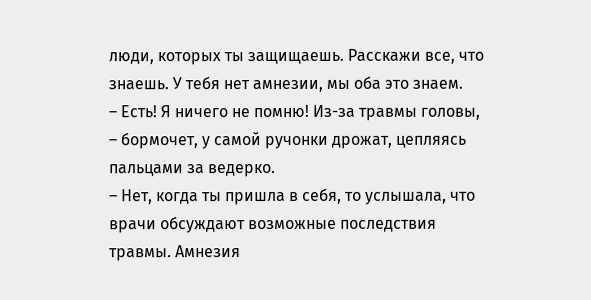люди, которых ты защищаешь. Расскажи все, что знаешь. У тебя нет амнезии, мы оба это знаем.
– Есть! Я ничего не помню! Из-за травмы головы, – бормочет, у самой ручонки дрожат, цепляясь пальцами за ведерко.
– Нет, когда ты пришла в себя, то услышала, что врачи обсуждают возможные последствия травмы. Амнезия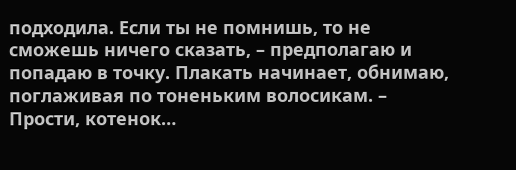подходила. Если ты не помнишь, то не сможешь ничего сказать, – предполагаю и попадаю в точку. Плакать начинает, обнимаю, поглаживая по тоненьким волосикам. – Прости, котенок…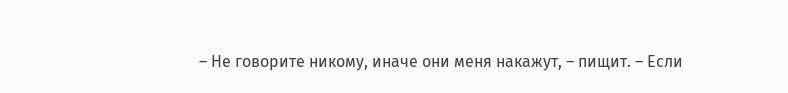– Не говорите никому, иначе они меня накажут, – пищит. – Если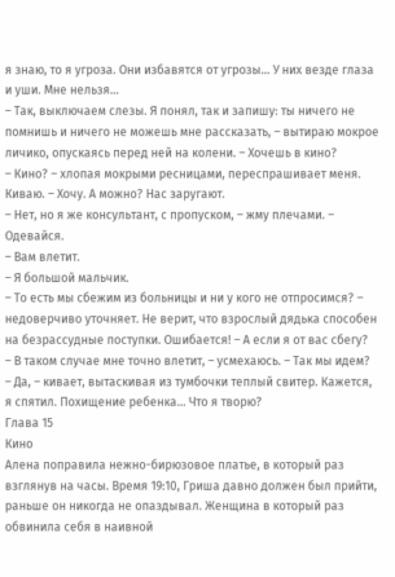я знаю, то я угроза. Они избавятся от угрозы… У них везде глаза и уши. Мне нельзя…
– Так, выключаем слезы. Я понял, так и запишу: ты ничего не помнишь и ничего не можешь мне рассказать, – вытираю мокрое личико, опускаясь перед ней на колени. – Хочешь в кино?
– Кино? – хлопая мокрыми ресницами, переспрашивает меня. Киваю. – Хочу. А можно? Нас заругают.
– Нет, но я же консультант, с пропуском, – жму плечами. – Одевайся.
– Вам влетит.
– Я большой мальчик.
– То есть мы сбежим из больницы и ни у кого не отпросимся? – недоверчиво уточняет. Не верит, что взрослый дядька способен на безрассудные поступки. Ошибается! – А если я от вас сбегу?
– В таком случае мне точно влетит, – усмехаюсь. – Так мы идем?
– Да, – кивает, вытаскивая из тумбочки теплый свитер. Кажется, я спятил. Похищение ребенка… Что я творю?
Глава 15
Кино
Алена поправила нежно-бирюзовое платье, в который раз взглянув на часы. Время 19:10, Гриша давно должен был прийти, раньше он никогда не опаздывал. Женщина в который раз обвинила себя в наивной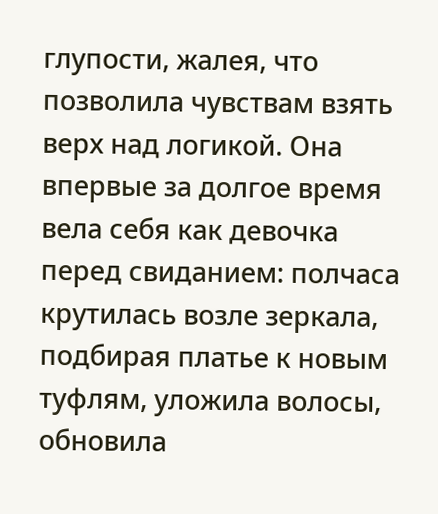глупости, жалея, что позволила чувствам взять верх над логикой. Она впервые за долгое время вела себя как девочка перед свиданием: полчаса крутилась возле зеркала, подбирая платье к новым туфлям, уложила волосы, обновила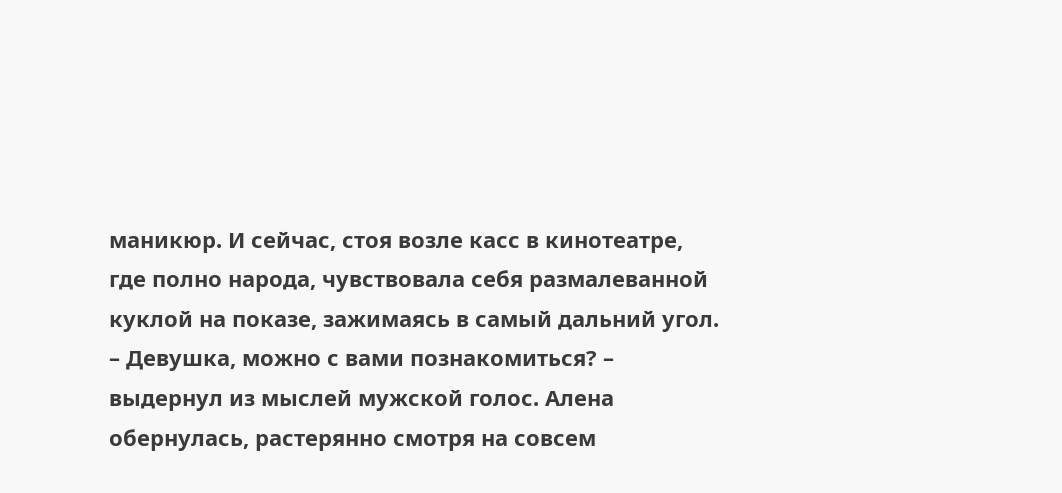маникюр. И сейчас, стоя возле касс в кинотеатре, где полно народа, чувствовала себя размалеванной куклой на показе, зажимаясь в самый дальний угол.
– Девушка, можно с вами познакомиться? – выдернул из мыслей мужской голос. Алена обернулась, растерянно смотря на совсем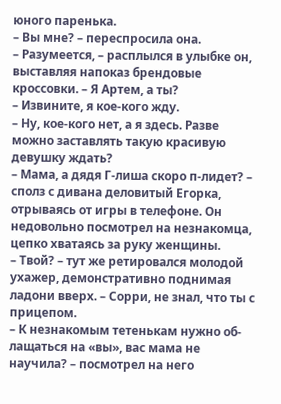юного паренька.
– Вы мне? – переспросила она.
– Разумеется, – расплылся в улыбке он, выставляя напоказ брендовые кроссовки. – Я Артем, а ты?
– Извините, я кое-кого жду.
– Ну, кое-кого нет, а я здесь. Разве можно заставлять такую красивую девушку ждать?
– Мама, а дядя Г-лиша скоро п-лидет? – сполз с дивана деловитый Егорка, отрываясь от игры в телефоне. Он недовольно посмотрел на незнакомца, цепко хватаясь за руку женщины.
– Твой? – тут же ретировался молодой ухажер, демонстративно поднимая ладони вверх. – Сорри, не знал, что ты с прицепом.
– К незнакомым тетенькам нужно об-лащаться на «вы», вас мама не научила? – посмотрел на него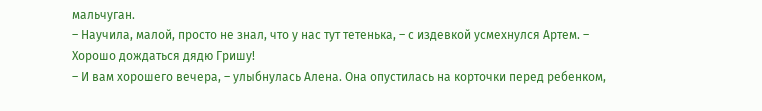мальчуган.
– Научила, малой, просто не знал, что у нас тут тетенька, – с издевкой усмехнулся Артем. – Хорошо дождаться дядю Гришу!
– И вам хорошего вечера, – улыбнулась Алена. Она опустилась на корточки перед ребенком,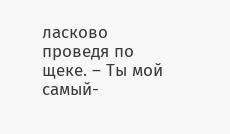ласково проведя по щеке. – Ты мой самый-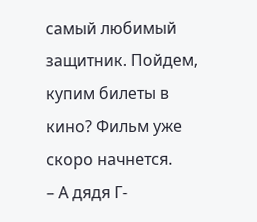самый любимый защитник. Пойдем, купим билеты в кино? Фильм уже скоро начнется.
– А дядя Г-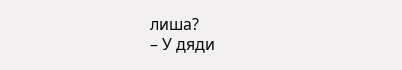лиша?
– У дяди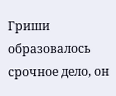Гриши образовалось срочное дело, он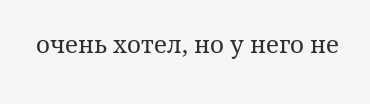очень хотел, но у него не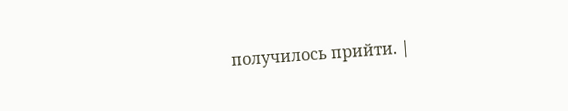получилось прийти. |